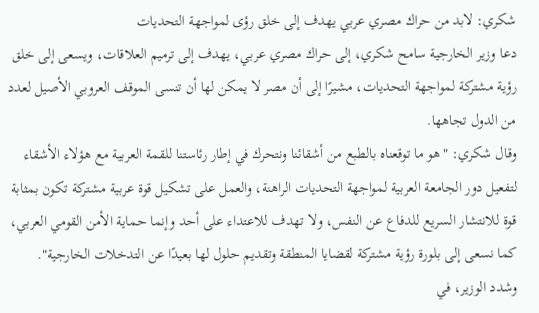شكري: لابد من حراك مصري عربي يهدف إلى خلق رؤى لمواجهة التحديات
دعا وزير الخارجية سامح شكري، إلى حراك مصري عربي، يهدف إلى ترميم العلاقات، ويسعى إلى خلق رؤية مشتركة لمواجهة التحديات، مشيرًا إلى أن مصر لا يمكن لها أن تنسى الموقف العروبي الأصيل لعدد من الدول تجاهها.
وقال شكري: "هو ما توقعناه بالطبع من أشقائنا ونتحرك في إطار رئاستنا للقمة العربية مع هؤلاء الأشقاء لتفعيل دور الجامعة العربية لمواجهة التحديات الراهنة، والعمل على تشكيل قوة عربية مشتركة تكون بمثابة قوة للانتشار السريع للدفاع عن النفس، ولا تهدف للاعتداء على أحد وإنما حماية الأمن القومي العربي، كما نسعى إلى بلورة رؤية مشتركة لقضايا المنطقة وتقديم حلول لها بعيدًا عن التدخلات الخارجية".
وشدد الوزير، في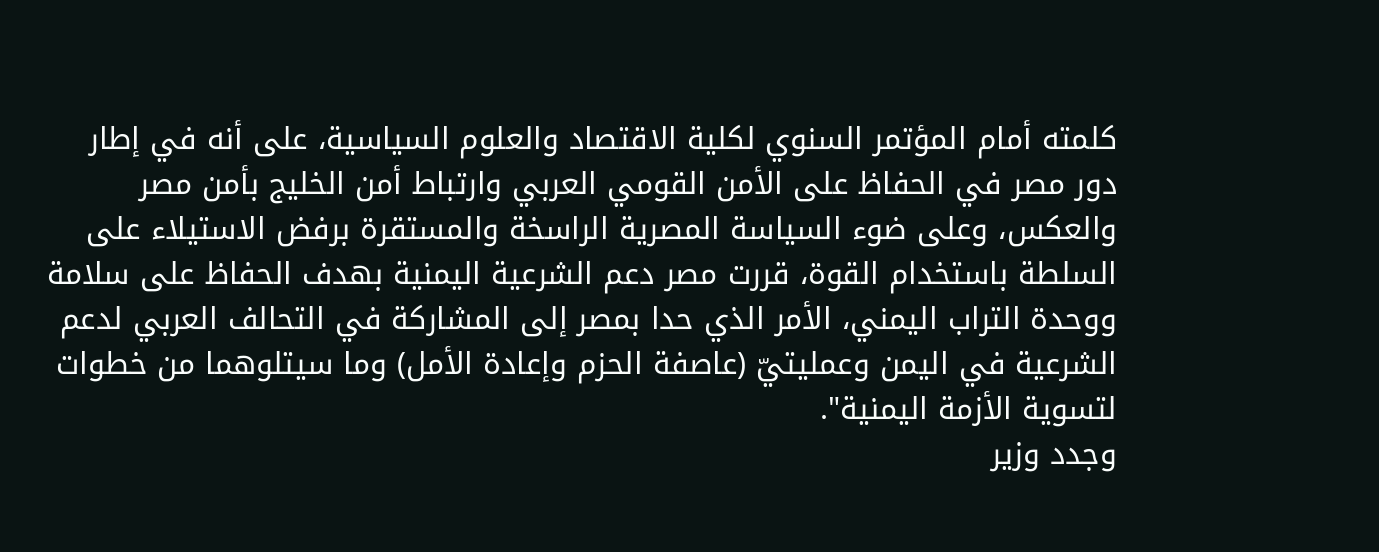كلمته أمام المؤتمر السنوي لكلية الاقتصاد والعلوم السياسية، على أنه في إطار دور مصر في الحفاظ على الأمن القومي العربي وارتباط أمن الخليج بأمن مصر والعكس، وعلى ضوء السياسة المصرية الراسخة والمستقرة برفض الاستيلاء على السلطة باستخدام القوة، قررت مصر دعم الشرعية اليمنية بهدف الحفاظ على سلامة ووحدة التراب اليمني، الأمر الذي حدا بمصر إلى المشاركة في التحالف العربي لدعم الشرعية في اليمن وعمليتيّ (عاصفة الحزم وإعادة الأمل) وما سيتلوهما من خطوات لتسوية الأزمة اليمنية".
وجدد وزير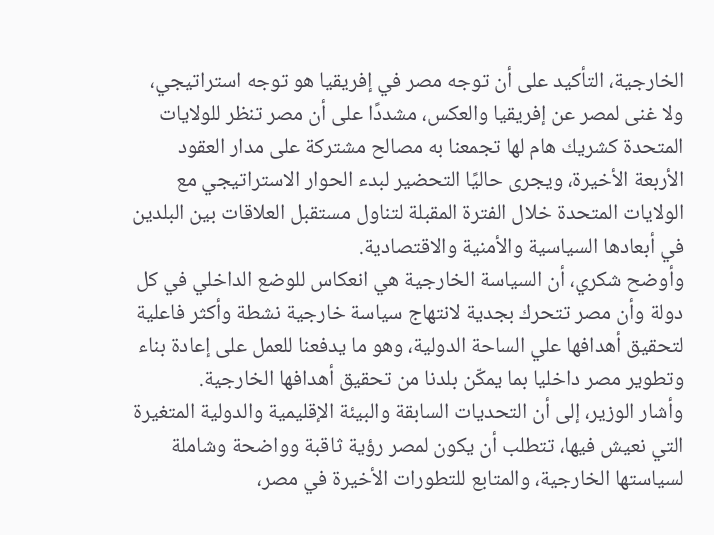الخارجية، التأكيد على أن توجه مصر في إفريقيا هو توجه استراتيجي، ولا غنى لمصر عن إفريقيا والعكس، مشددًا على أن مصر تنظر للولايات المتحدة كشريك هام لها تجمعنا به مصالح مشتركة على مدار العقود الأربعة الأخيرة، ويجرى حاليًا التحضير لبدء الحوار الاستراتيجي مع الولايات المتحدة خلال الفترة المقبلة لتناول مستقبل العلاقات بين البلدين في أبعادها السياسية والأمنية والاقتصادية.
وأوضح شكري، أن السياسة الخارجية هي انعكاس للوضع الداخلي في كل دولة وأن مصر تتحرك بجدية لانتهاج سياسة خارجية نشطة وأكثر فاعلية لتحقيق أهدافها علي الساحة الدولية، وهو ما يدفعنا للعمل على إعادة بناء وتطوير مصر داخليا بما يمكّن بلدنا من تحقيق أهدافها الخارجية.
وأشار الوزير، إلى أن التحديات السابقة والبيئة الإقليمية والدولية المتغيرة التي نعيش فيها، تتطلب أن يكون لمصر رؤية ثاقبة وواضحة وشاملة لسياستها الخارجية، والمتابع للتطورات الأخيرة في مصر،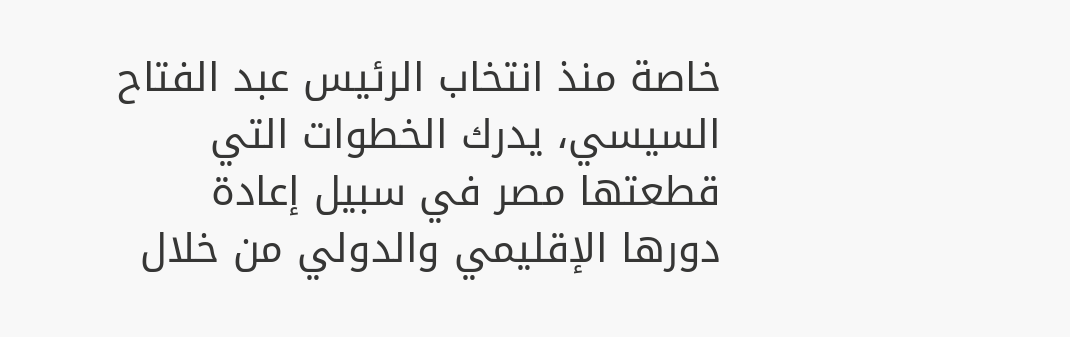خاصة منذ انتخاب الرئيس عبد الفتاح السيسي، يدرك الخطوات التي قطعتها مصر في سبيل إعادة دورها الإقليمي والدولي من خلال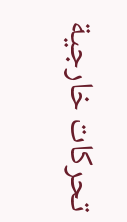تحركات خارجية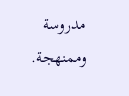مدروسة وممنهجة.